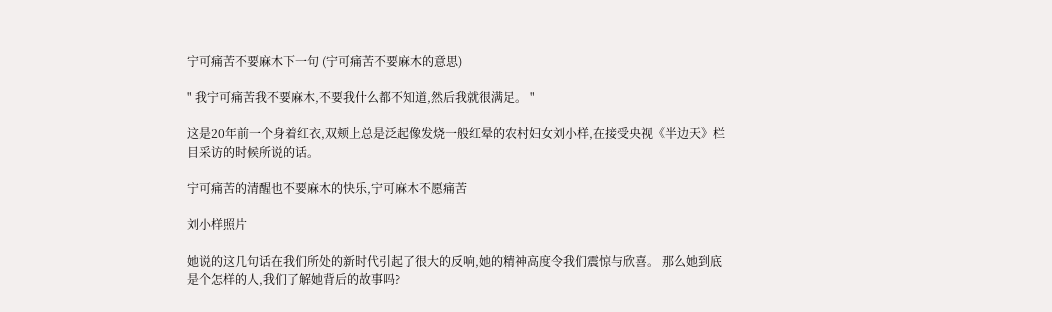宁可痛苦不要麻木下一句 (宁可痛苦不要麻木的意思)

" 我宁可痛苦我不要麻木,不要我什么都不知道,然后我就很满足。 "

这是20年前一个身着红衣,双颊上总是泛起像发烧一般红晕的农村妇女刘小样,在接受央视《半边天》栏目采访的时候所说的话。

宁可痛苦的清醒也不要麻木的快乐,宁可麻木不愿痛苦

刘小样照片

她说的这几句话在我们所处的新时代引起了很大的反响,她的精神高度令我们震惊与欣喜。 那么她到底是个怎样的人,我们了解她背后的故事吗?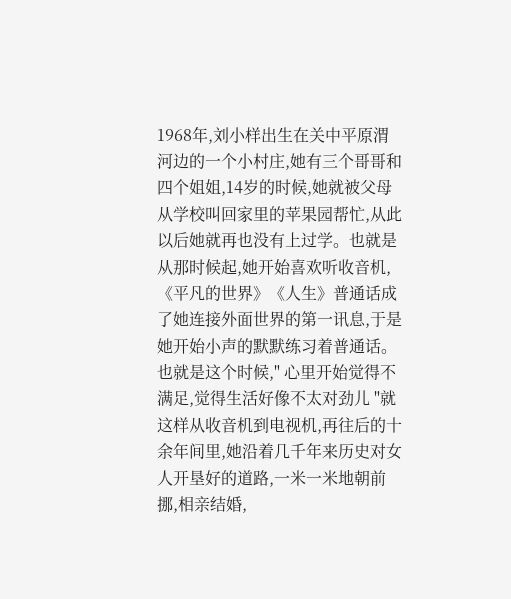1968年,刘小样出生在关中平原渭河边的一个小村庄,她有三个哥哥和四个姐姐,14岁的时候,她就被父母从学校叫回家里的苹果园帮忙,从此以后她就再也没有上过学。也就是从那时候起,她开始喜欢听收音机,《平凡的世界》《人生》普通话成了她连接外面世界的第一讯息,于是她开始小声的默默练习着普通话。也就是这个时候," 心里开始觉得不满足,觉得生活好像不太对劲儿 "就这样从收音机到电视机,再往后的十余年间里,她沿着几千年来历史对女人开垦好的道路,一米一米地朝前挪,相亲结婚,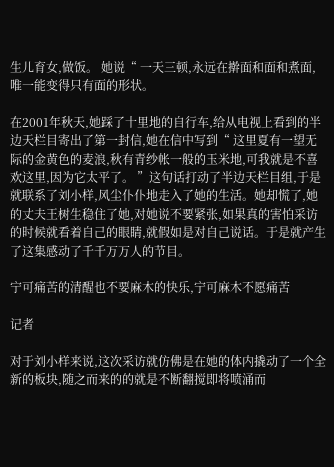生儿育女,做饭。 她说“ 一天三顿,永远在擀面和面和煮面,唯一能变得只有面的形状。

在2001年秋天,她踩了十里地的自行车,给从电视上看到的半边天栏目寄出了第一封信,她在信中写到“ 这里夏有一望无际的金黄色的麦浪,秋有青纱帐一般的玉米地,可我就是不喜欢这里,因为它太平了。 ”这句话打动了半边天栏目组,于是就联系了刘小样,风尘仆仆地走入了她的生活。她却慌了,她的丈夫王树生稳住了她,对她说不要紧张,如果真的害怕采访的时候就看着自己的眼睛,就假如是对自己说话。于是就产生了这集感动了千千万万人的节目。

宁可痛苦的清醒也不要麻木的快乐,宁可麻木不愿痛苦

记者

对于刘小样来说,这次采访就仿佛是在她的体内撬动了一个全新的板块,随之而来的的就是不断翻搅即将喷涌而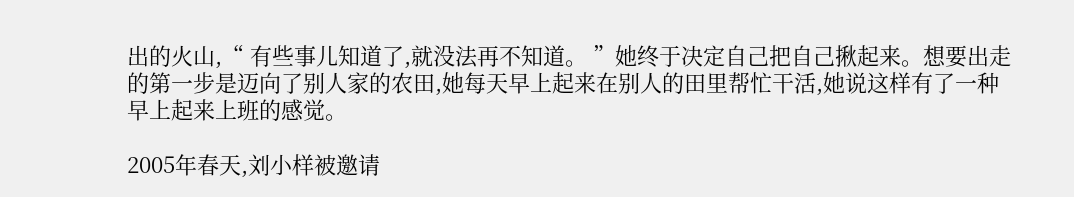出的火山,“ 有些事儿知道了,就没法再不知道。 ”她终于决定自己把自己揪起来。想要出走的第一步是迈向了别人家的农田,她每天早上起来在别人的田里帮忙干活,她说这样有了一种早上起来上班的感觉。

2005年春天,刘小样被邀请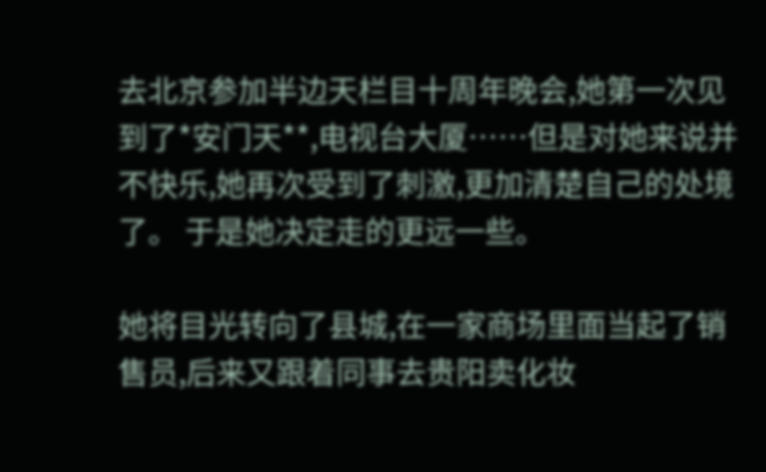去北京参加半边天栏目十周年晚会,她第一次见到了*安门天**,电视台大厦……但是对她来说并不快乐,她再次受到了刺激,更加清楚自己的处境了。 于是她决定走的更远一些。

她将目光转向了县城,在一家商场里面当起了销售员,后来又跟着同事去贵阳卖化妆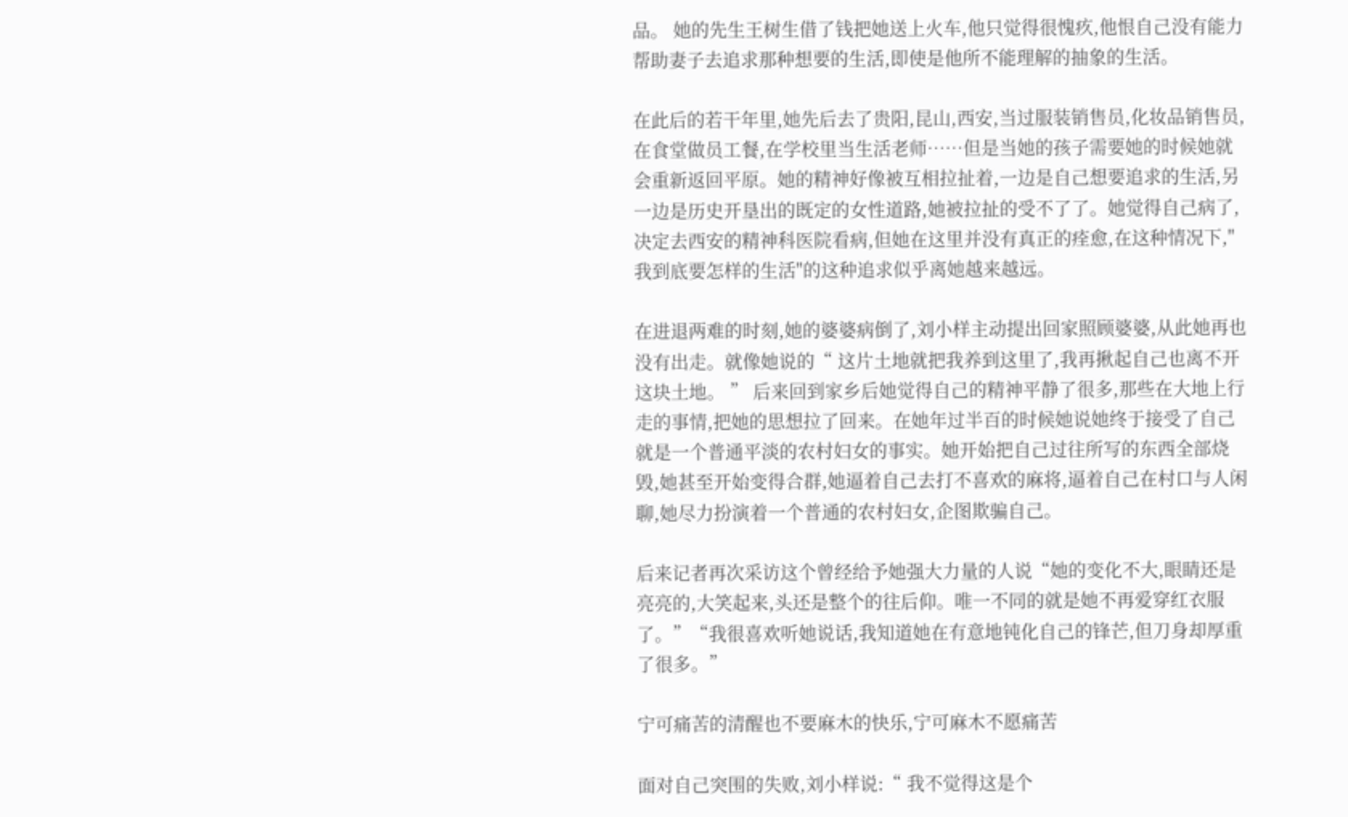品。 她的先生王树生借了钱把她送上火车,他只觉得很愧疚,他恨自己没有能力帮助妻子去追求那种想要的生活,即使是他所不能理解的抽象的生活。

在此后的若干年里,她先后去了贵阳,昆山,西安,当过服装销售员,化妆品销售员,在食堂做员工餐,在学校里当生活老师……但是当她的孩子需要她的时候她就会重新返回平原。她的精神好像被互相拉扯着,一边是自己想要追求的生活,另一边是历史开垦出的既定的女性道路,她被拉扯的受不了了。她觉得自己病了,决定去西安的精神科医院看病,但她在这里并没有真正的痊愈,在这种情况下,"我到底要怎样的生活"的这种追求似乎离她越来越远。

在进退两难的时刻,她的婆婆病倒了,刘小样主动提出回家照顾婆婆,从此她再也没有出走。就像她说的“ 这片土地就把我养到这里了,我再揪起自己也离不开这块土地。 ” 后来回到家乡后她觉得自己的精神平静了很多,那些在大地上行走的事情,把她的思想拉了回来。在她年过半百的时候她说她终于接受了自己就是一个普通平淡的农村妇女的事实。她开始把自己过往所写的东西全部烧毁,她甚至开始变得合群,她逼着自己去打不喜欢的麻将,逼着自己在村口与人闲聊,她尽力扮演着一个普通的农村妇女,企图欺骗自己。

后来记者再次采访这个曾经给予她强大力量的人说“她的变化不大,眼睛还是亮亮的,大笑起来,头还是整个的往后仰。唯一不同的就是她不再爱穿红衣服了。”“我很喜欢听她说话,我知道她在有意地钝化自己的锋芒,但刀身却厚重了很多。”

宁可痛苦的清醒也不要麻木的快乐,宁可麻木不愿痛苦

面对自己突围的失败,刘小样说:“ 我不觉得这是个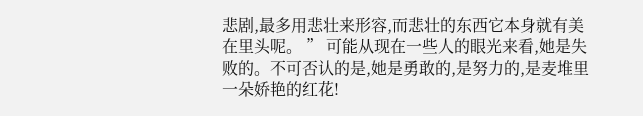悲剧,最多用悲壮来形容,而悲壮的东西它本身就有美在里头呢。 ” 可能从现在一些人的眼光来看,她是失败的。不可否认的是,她是勇敢的,是努力的,是麦堆里一朵娇艳的红花!